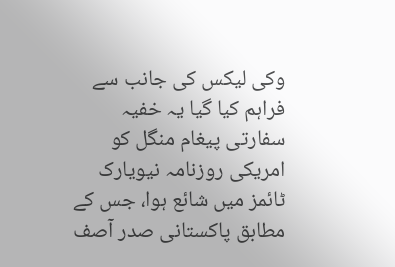وکی لیکس کی جانب سے فراہم کیا گیا یہ خفیہ سفارتی پیغام منگل کو امریکی روزنامہ نیویارک ٹائمز میں شائع ہوا، جس کے مطابق پاکستانی صدر آصف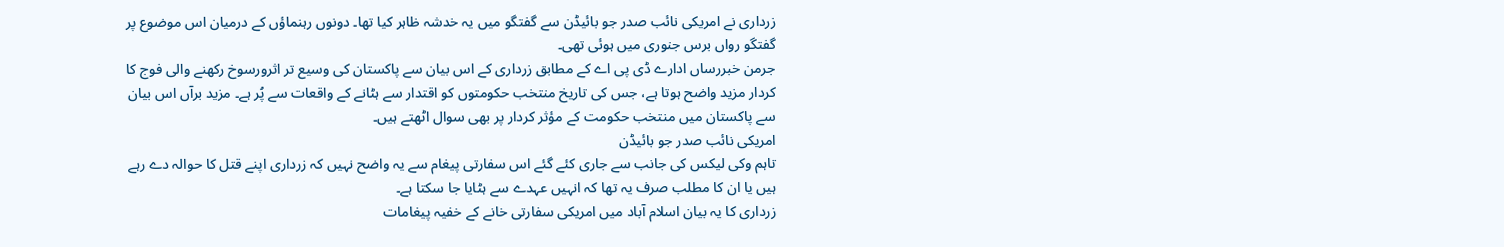زرداری نے امریکی نائب صدر جو بائیڈن سے گفتگو میں یہ خدشہ ظاہر کیا تھا۔ دونوں رہنماؤں کے درمیان اس موضوع پر گفتگو رواں برس جنوری میں ہوئی تھی۔
جرمن خبررساں ادارے ڈی پی اے کے مطابق زرداری کے اس بیان سے پاکستان کی وسیع تر اثرورسوخ رکھنے والی فوج کا کردار مزید واضح ہوتا ہے، جس کی تاریخ منتخب حکومتوں کو اقتدار سے ہٹانے کے واقعات سے پُر ہے۔ مزید برآں اس بیان سے پاکستان میں منتخب حکومت کے مؤثر کردار پر بھی سوال اٹھتے ہیں۔
امریکی نائب صدر جو بائیڈن
تاہم وکی لیکس کی جانب سے جاری کئے گئے اس سفارتی پیغام سے یہ واضح نہیں کہ زرداری اپنے قتل کا حوالہ دے رہے ہیں یا ان کا مطلب صرف یہ تھا کہ انہیں عہدے سے ہٹایا جا سکتا ہے۔
زرداری کا یہ بیان اسلام آباد میں امریکی سفارتی خانے کے خفیہ پیغامات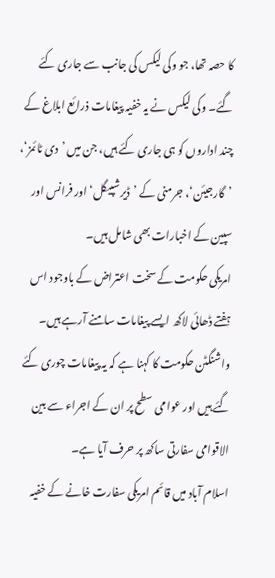کا حصہ تھا، جو وکی لیکس کی جانب سے جاری کئے گئے۔ وکی لیکس نے یہ خفیہ پیغامات ذرائع ابلاغ کے چند اداروں کو ہی جاری کئے ہیں، جن میں ’دی ٹائمز‘، ’گارجیئن‘، جرمنی کے ’ڈیرشپیگل‘ اور فرانس اور سپین کے اخبارات بھی شامل ہیں۔
امریکی حکومت کے سخت اعتراض کے باوجود اس ہفتے ڈھائی لاکھ ایسے پیغامات سامنے آرہے ہیں۔ واشنگٹن حکومت کا کہنا ہے کہ یہ پیغامات چوری کئے گئے ہیں اور عوامی سطح پر ان کے اجراء سے بین الاقوامی سفارتی ساکھ پر حرف آیا ہے۔
اسلام آباد میں قائم امریکی سفارت خانے کے خفیہ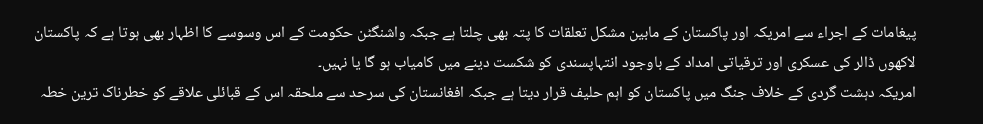پیغامات کے اجراء سے امریکہ اور پاکستان کے مابین مشکل تعلقات کا پتہ بھی چلتا ہے جبکہ واشنگٹن حکومت کے اس وسوسے کا اظہار بھی ہوتا ہے کہ پاکستان لاکھوں ڈالر کی عسکری اور ترقیاتی امداد کے باوجود انتہاپسندی کو شکست دینے میں کامیاب ہو گا یا نہیں۔
امریکہ دہشت گردی کے خلاف جنگ میں پاکستان کو اہم حلیف قرار دیتا ہے جبکہ افغانستان کی سرحد سے ملحقہ اس کے قبائلی علاقے کو خطرناک ترین خطہ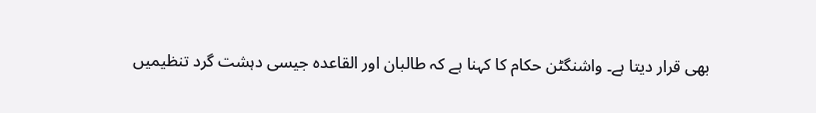بھی قرار دیتا ہے۔ واشنگٹن حکام کا کہنا ہے کہ طالبان اور القاعدہ جیسی دہشت گرد تنظیمیں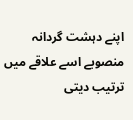اپنے دہشت گردانہ منصوبے اسے علاقے میں ترتیب دیتی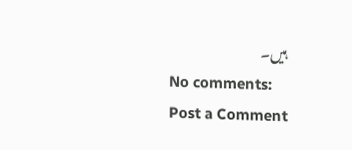ہیں۔
No comments:
Post a Comment